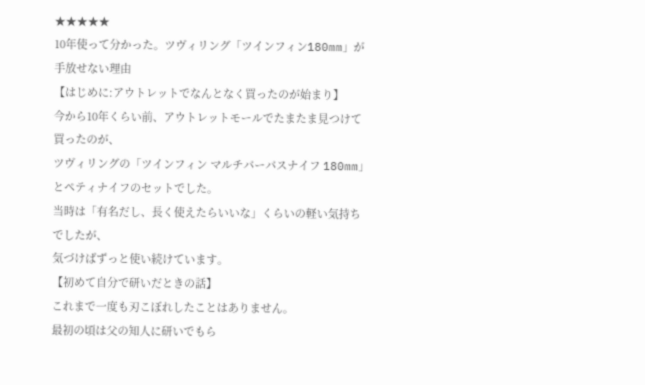★★★★★
10年使って分かった。ツヴィリング「ツインフィン180mm」が手放せない理由
【はじめに:アウトレットでなんとなく買ったのが始まり】
今から10年くらい前、アウトレットモールでたまたま見つけて買ったのが、
ツヴィリングの「ツインフィン マルチパーパスナイフ 180mm」とペティナイフのセットでした。
当時は「有名だし、長く使えたらいいな」くらいの軽い気持ちでしたが、
気づけばずっと使い続けています。
【初めて自分で研いだときの話】
これまで一度も刃こぼれしたことはありません。
最初の頃は父の知人に研いでもら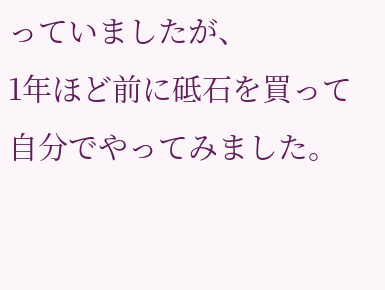っていましたが、
1年ほど前に砥石を買って自分でやってみました。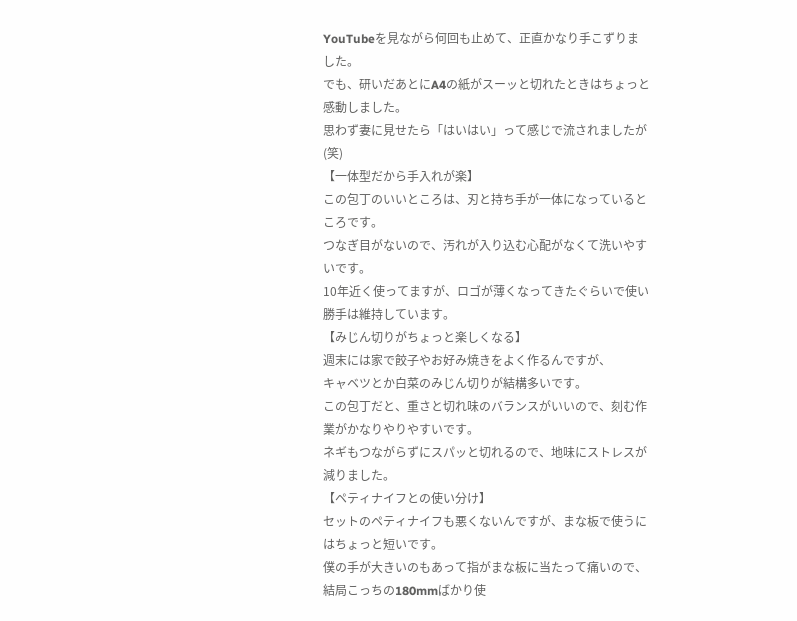YouTubeを見ながら何回も止めて、正直かなり手こずりました。
でも、研いだあとにA4の紙がスーッと切れたときはちょっと感動しました。
思わず妻に見せたら「はいはい」って感じで流されましたが(笑)
【一体型だから手入れが楽】
この包丁のいいところは、刃と持ち手が一体になっているところです。
つなぎ目がないので、汚れが入り込む心配がなくて洗いやすいです。
10年近く使ってますが、ロゴが薄くなってきたぐらいで使い勝手は維持しています。
【みじん切りがちょっと楽しくなる】
週末には家で餃子やお好み焼きをよく作るんですが、
キャベツとか白菜のみじん切りが結構多いです。
この包丁だと、重さと切れ味のバランスがいいので、刻む作業がかなりやりやすいです。
ネギもつながらずにスパッと切れるので、地味にストレスが減りました。
【ペティナイフとの使い分け】
セットのペティナイフも悪くないんですが、まな板で使うにはちょっと短いです。
僕の手が大きいのもあって指がまな板に当たって痛いので、
結局こっちの180mmばかり使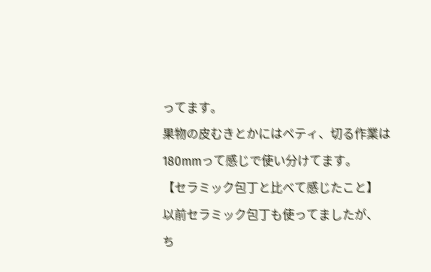ってます。
果物の皮むきとかにはペティ、切る作業は180mmって感じで使い分けてます。
【セラミック包丁と比べて感じたこと】
以前セラミック包丁も使ってましたが、
ち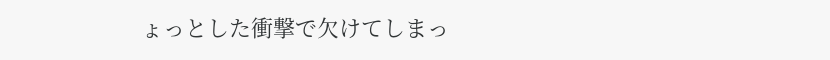ょっとした衝撃で欠けてしまっ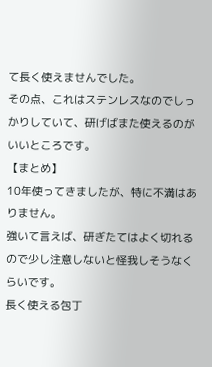て長く使えませんでした。
その点、これはステンレスなのでしっかりしていて、研げばまた使えるのがいいところです。
【まとめ】
10年使ってきましたが、特に不満はありません。
強いて言えば、研ぎたてはよく切れるので少し注意しないと怪我しそうなくらいです。
長く使える包丁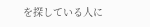を探している人に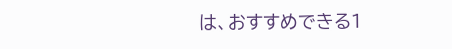は、おすすめできる1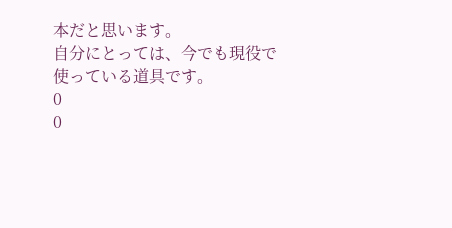本だと思います。
自分にとっては、今でも現役で使っている道具です。
0
0